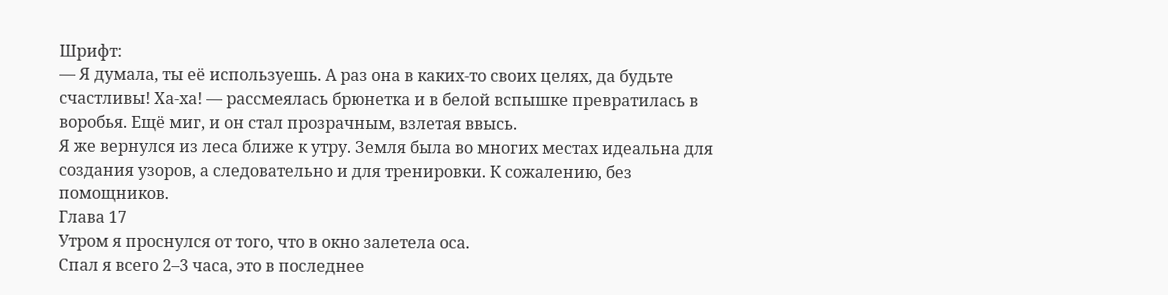Шрифт:
— Я думала, ты её используешь. А раз она в каких-то своих целях, да будьте счастливы! Ха-ха! — рассмеялась брюнетка и в белой вспышке превратилась в воробья. Ещё миг, и он стал прозрачным, взлетая ввысь.
Я же вернулся из леса ближе к утру. Земля была во многих местах идеальна для создания узоров, а следовательно и для тренировки. К сожалению, без помощников.
Глава 17
Утром я проснулся от того, что в окно залетела оса.
Спал я всего 2–3 часа, это в последнее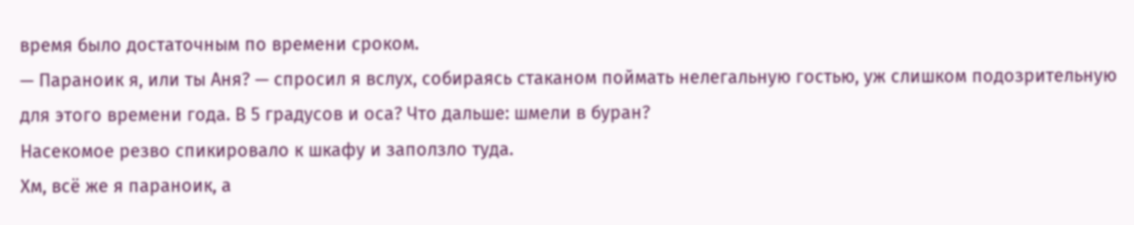время было достаточным по времени сроком.
— Параноик я, или ты Аня? — спросил я вслух, собираясь стаканом поймать нелегальную гостью, уж слишком подозрительную для этого времени года. В 5 градусов и оса? Что дальше: шмели в буран?
Насекомое резво спикировало к шкафу и заползло туда.
Хм, всё же я параноик, а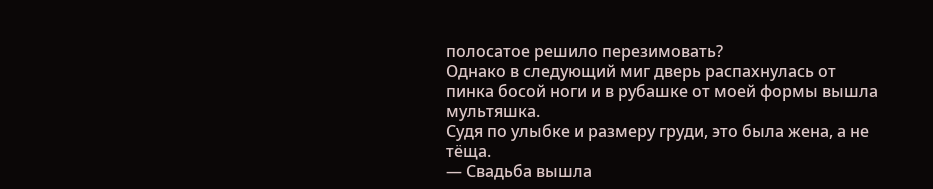полосатое решило перезимовать?
Однако в следующий миг дверь распахнулась от пинка босой ноги и в рубашке от моей формы вышла мультяшка.
Судя по улыбке и размеру груди, это была жена, а не тёща.
— Свадьба вышла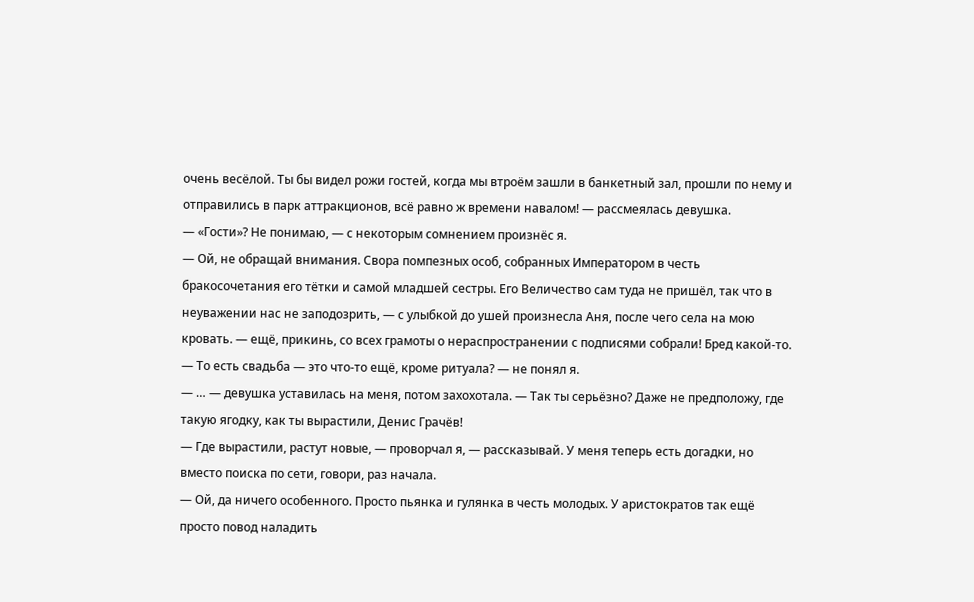очень весёлой. Ты бы видел рожи гостей, когда мы втроём зашли в банкетный зал, прошли по нему и отправились в парк аттракционов, всё равно ж времени навалом! — рассмеялась девушка.
— «Гости»? Не понимаю, — с некоторым сомнением произнёс я.
— Ой, не обращай внимания. Свора помпезных особ, собранных Императором в честь бракосочетания его тётки и самой младшей сестры. Его Величество сам туда не пришёл, так что в неуважении нас не заподозрить, — с улыбкой до ушей произнесла Аня, после чего села на мою кровать. — ещё, прикинь, со всех грамоты о нераспространении с подписями собрали! Бред какой-то.
— То есть свадьба — это что-то ещё, кроме ритуала? — не понял я.
— … — девушка уставилась на меня, потом захохотала. — Так ты серьёзно? Даже не предположу, где такую ягодку, как ты вырастили, Денис Грачёв!
— Где вырастили, растут новые, — проворчал я, — рассказывай. У меня теперь есть догадки, но вместо поиска по сети, говори, раз начала.
— Ой, да ничего особенного. Просто пьянка и гулянка в честь молодых. У аристократов так ещё просто повод наладить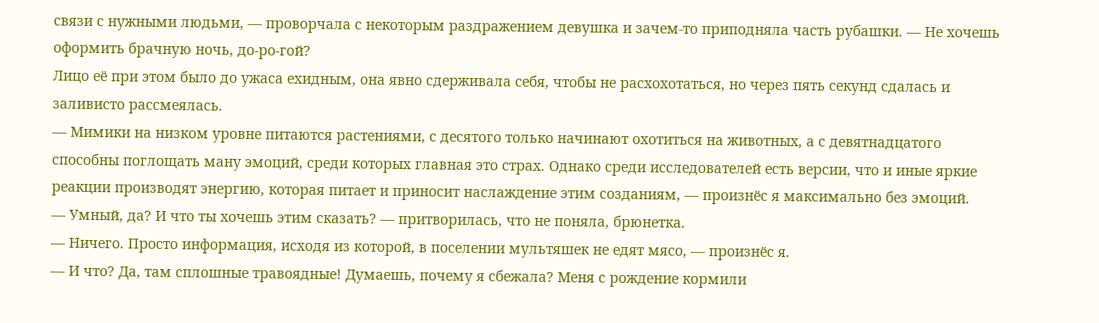связи с нужными людьми, — проворчала с некоторым раздражением девушка и зачем-то приподняла часть рубашки. — Не хочешь оформить брачную ночь, до-ро-гой?
Лицо её при этом было до ужаса ехидным, она явно сдерживала себя, чтобы не расхохотаться, но через пять секунд сдалась и заливисто рассмеялась.
— Мимики на низком уровне питаются растениями, с десятого только начинают охотиться на животных, а с девятнадцатого способны поглощать ману эмоций, среди которых главная это страх. Однако среди исследователей есть версии, что и иные яркие реакции производят энергию, которая питает и приносит наслаждение этим созданиям, — произнёс я максимально без эмоций.
— Умный, да? И что ты хочешь этим сказать? — притворилась, что не поняла, брюнетка.
— Ничего. Просто информация, исходя из которой, в поселении мультяшек не едят мясо, — произнёс я.
— И что? Да, там сплошные травоядные! Думаешь, почему я сбежала? Меня с рождение кормили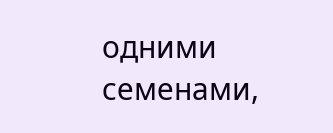одними семенами,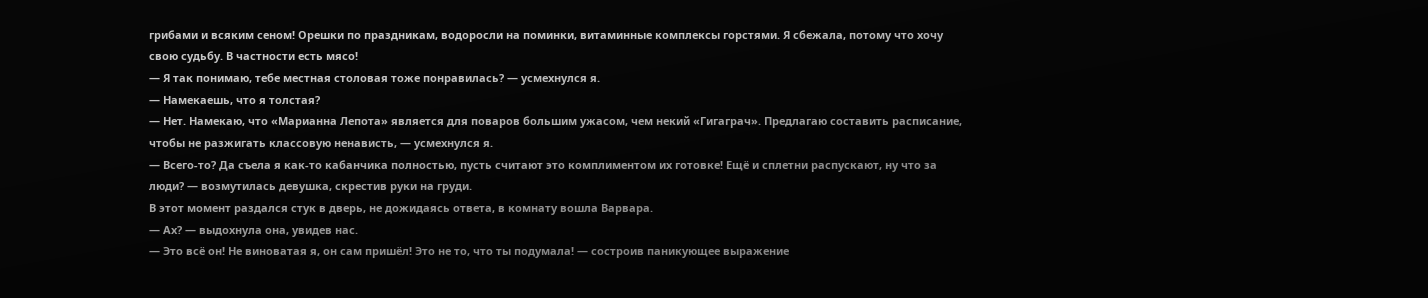грибами и всяким сеном! Орешки по праздникам, водоросли на поминки, витаминные комплексы горстями. Я сбежала, потому что хочу свою судьбу. В частности есть мясо!
— Я так понимаю, тебе местная столовая тоже понравилась? — усмехнулся я.
— Намекаешь, что я толстая?
— Нет. Намекаю, что «Марианна Лепота» является для поваров большим ужасом, чем некий «Гигаграч». Предлагаю составить расписание, чтобы не разжигать классовую ненависть, — усмехнулся я.
— Всего-то? Да съела я как-то кабанчика полностью, пусть считают это комплиментом их готовке! Ещё и сплетни распускают, ну что за люди? — возмутилась девушка, скрестив руки на груди.
В этот момент раздался стук в дверь, не дожидаясь ответа, в комнату вошла Варвара.
— Ах? — выдохнула она, увидев нас.
— Это всё он! Не виноватая я, он сам пришёл! Это не то, что ты подумала! — состроив паникующее выражение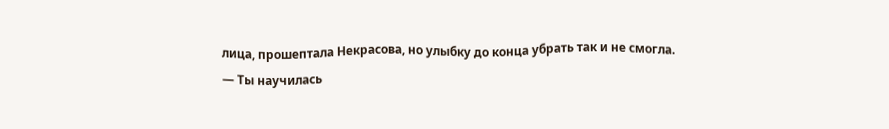лица, прошептала Некрасова, но улыбку до конца убрать так и не смогла.
— Ты научилась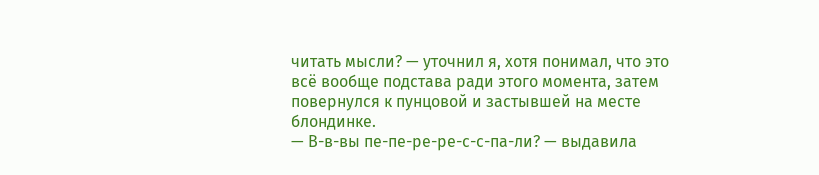читать мысли? — уточнил я, хотя понимал, что это всё вообще подстава ради этого момента, затем повернулся к пунцовой и застывшей на месте блондинке.
— В-в-вы пе-пе-ре-ре-с-с-па-ли? — выдавила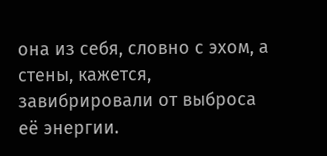она из себя, словно с эхом, а стены, кажется, завибрировали от выброса её энергии.